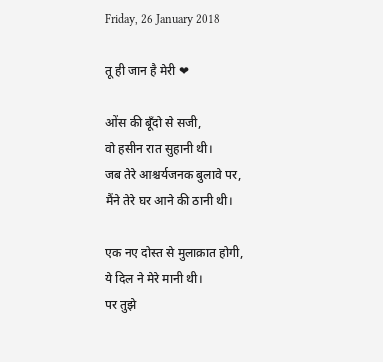Friday, 26 January 2018

तू ही जान है मेरी ❤

ओंस की बूँदो से सजी,
वो हसीन रात सुहानी थी।
जब तेरे आश्चर्यजनक बुलावे पर,
मैंने तेरे घर आने की ठानी थी।

एक नए दोस्त से मुलाक़ात होगी,
ये दिल ने मेरे मानी थी।
पर तुझे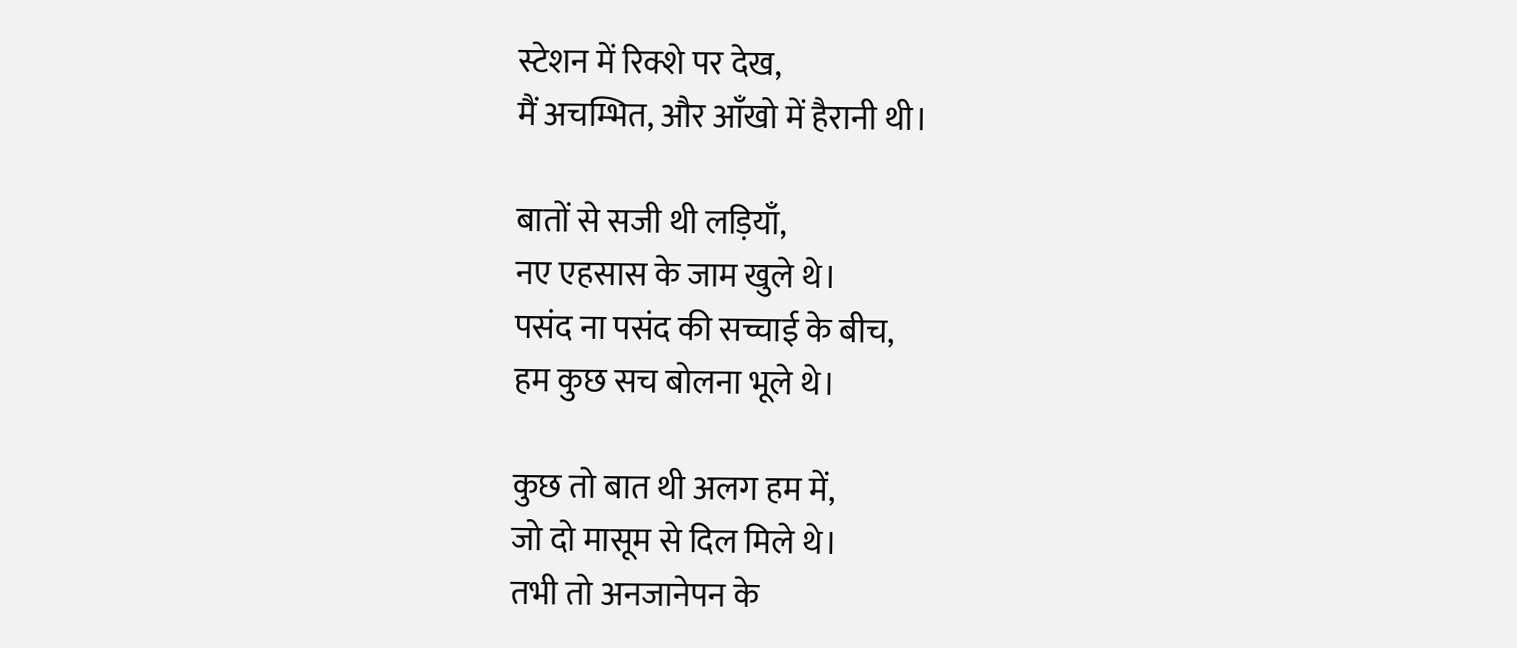स्टेशन में रिक्शे पर देख,
मैं अचम्भित, और आँखो में हैरानी थी।

बातों से सजी थी लड़ियाँ,
नए एहसास के जाम खुले थे।
पसंद ना पसंद की सच्चाई के बीच,
हम कुछ सच बोलना भूले थे।

कुछ तो बात थी अलग हम में,
जो दो मासूम से दिल मिले थे।
तभी तो अनजानेपन के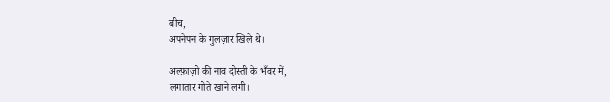बीच,
अपनेपन के गुलज़ार खिले थे।

अल्फ़ाज़ो की नाव दोस्ती के भँवर में,
लगातार गोते खाने लगी।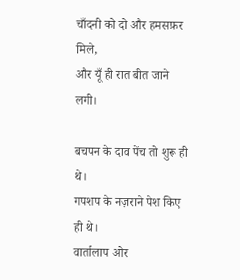चाँदनी को दो और हमसफ़र मिले,
और यूँ ही रात बीत जाने लगी।

बचपन के दाव पेंच तो शुरू ही थे।
गपशप के नज़राने पेश किए ही थे।
वार्तालाप ओर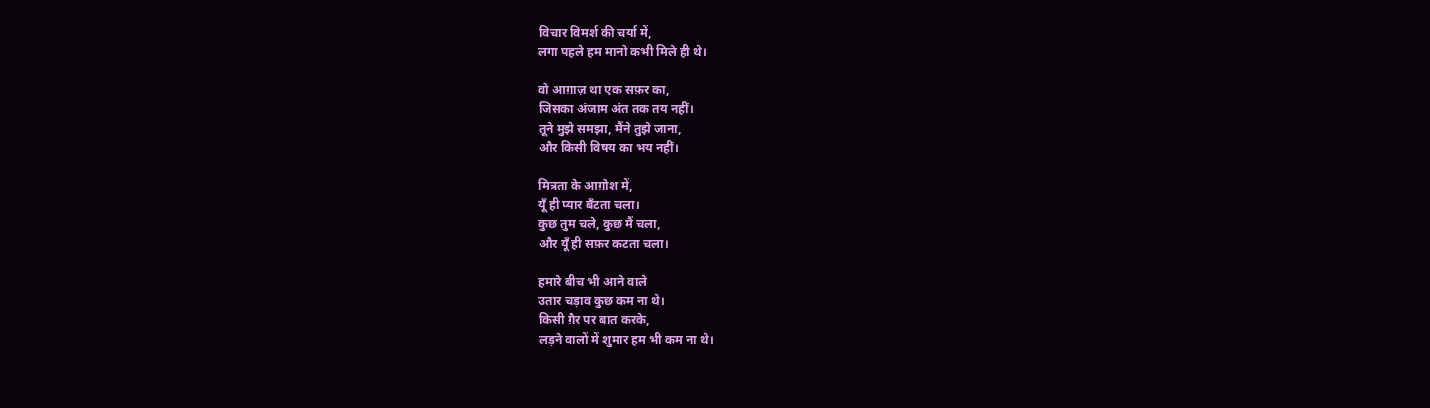विचार विमर्श की चर्या में,
लगा पहले हम मानो कभी मिले ही थे।

वो आग़ाज़ था एक सफ़र का,
जिसका अंजाम अंत तक तय नहीं।
तूने मुझे समझा, मैंने तुझे जाना,
और किसी विषय का भय नहीं।

मित्रता के आग़ोश में,
यूँ ही प्यार बँटता चला।
कुछ तुम चले, कुछ मैं चला,
और यूँ ही सफ़र कटता चला।

हमारे बीच भी आने वाले
उतार चड़ाव कुछ कम ना थे।
किसी ग़ैर पर बात करके,
लड़ने वालों में शुमार हम भी कम ना थे।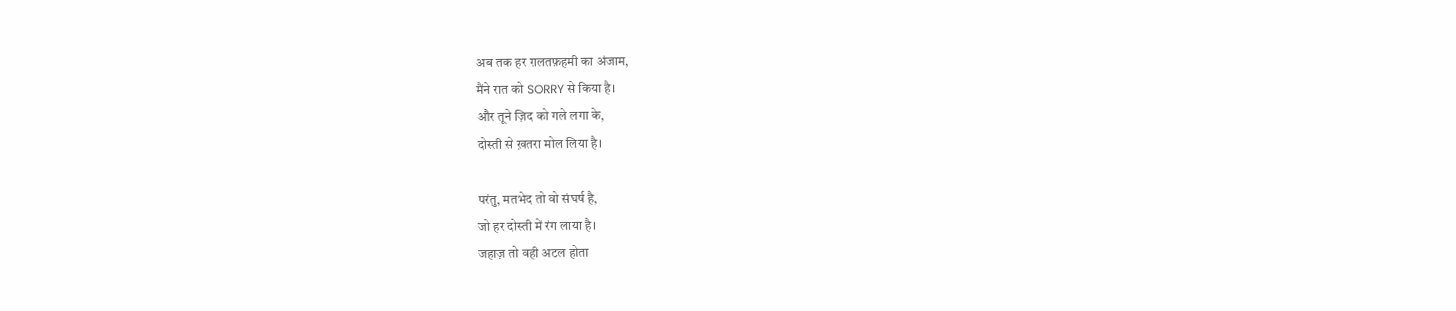अब तक हर ग़लतफ़हमी का अंजाम,
मैंने रात को SORRY से किया है।
और तूने ज़िद को गले लगा के,
दोस्ती से ख़तरा मोल लिया है।

परंतु, मतभेद तो वो संघर्ष है,
जो हर दोस्ती में रंग लाया है।
जहाज़ तो वही अटल होता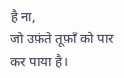है ना,
जो उफ़ंते तूफ़ाँ को पार कर पाया है।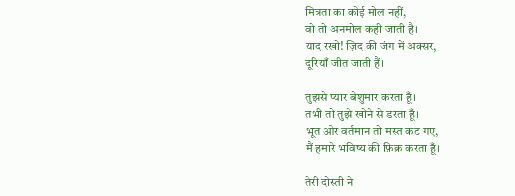मित्रता का कोई मोल नहीं,
वो तो अनमोल कही जाती है।
याद रखो! ज़िद की जंग में अक्सर,
दूरियाँ जीत जाती हैं।

तुझसे प्यार बेशुमार करता हूँ।
तभी तो तुझे खोने से डरता हूँ।
भूत ओर वर्तमान तो मस्त कट गए,
मैं हमारे भविष्य की फ़िक्र करता हूँ।

तेरी दोस्ती ने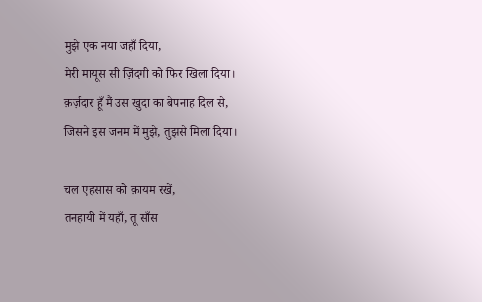मुझे एक नया जहाँ दिया,
मेरी मायूस सी ज़िंदगी को फिर खिला दिया।
क़र्ज़दार हूँ मैं उस खुदा का बेपनाह दिल से,
जिसने इस जनम में मुझे, तुझसे मिला दिया।

चल एहसास को क़ायम रखें,
तनहायी में यहाँ, तू साँस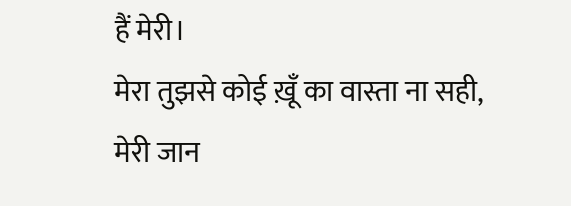हैं मेरी।
मेरा तुझसे कोई ख़ूँ का वास्ता ना सही,
मेरी जान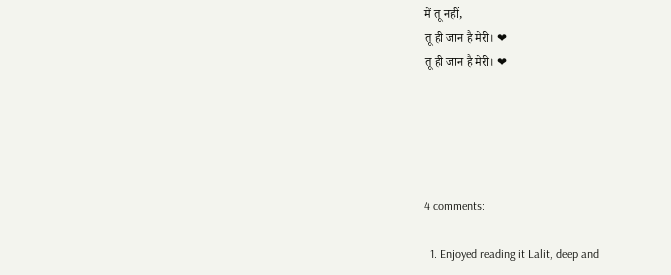में तू नहीं,
तू ही जान है मेरी। ❤
तू ही जान है मेरी। ❤





4 comments:

  1. Enjoyed reading it Lalit, deep and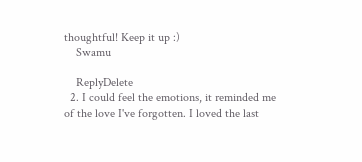thoughtful! Keep it up :)
    Swamu

    ReplyDelete
  2. I could feel the emotions, it reminded me of the love I've forgotten. I loved the last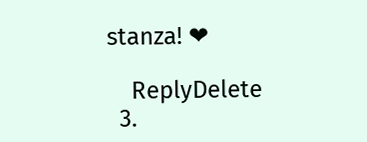stanza! ❤

    ReplyDelete
  3.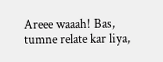Areee waaah! Bas, tumne relate kar liya,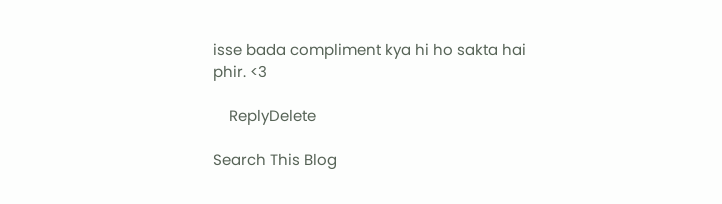isse bada compliment kya hi ho sakta hai phir. <3

    ReplyDelete

Search This Blog